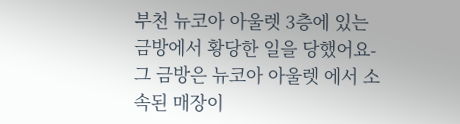부천 뉴코아 아울렛 3층에 있는 금방에서 황당한 일을 당했어요-
그 금방은 뉴코아 아울렛 에서 소속된 매장이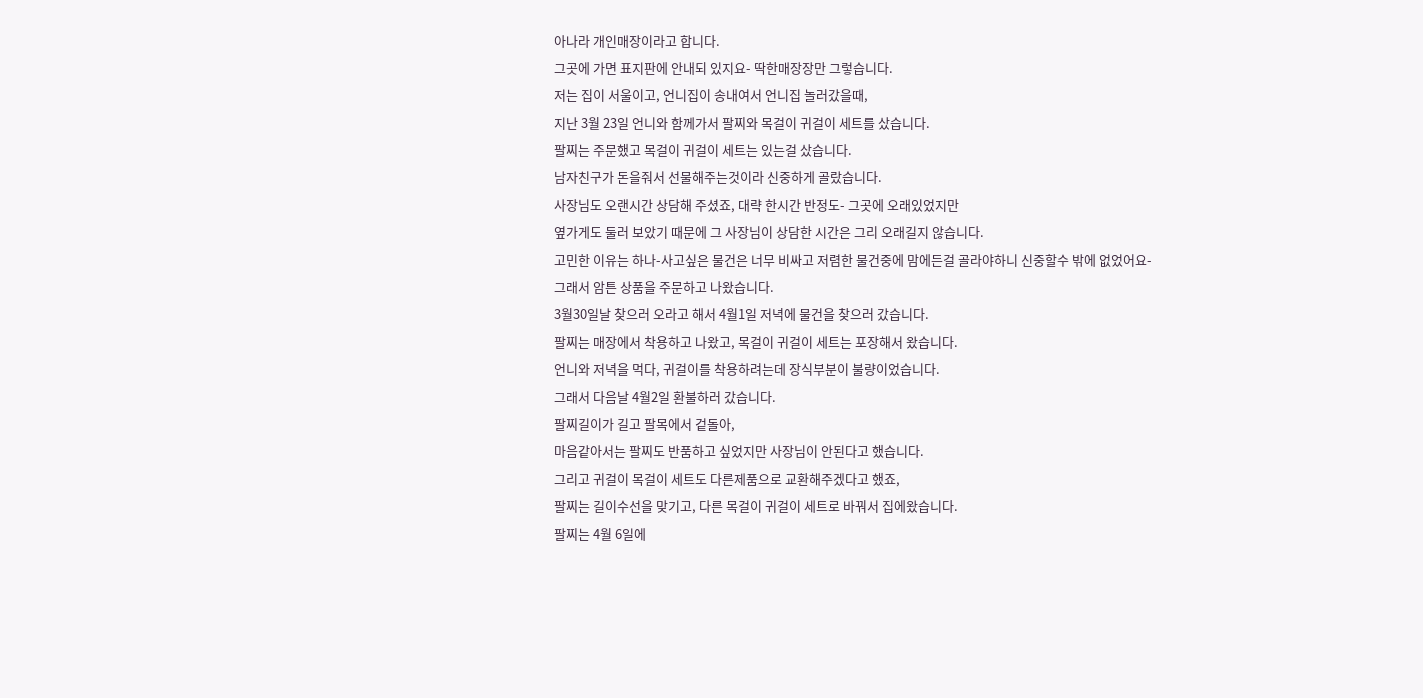아나라 개인매장이라고 합니다.
그곳에 가면 표지판에 안내되 있지요- 딱한매장장만 그렇습니다.
저는 집이 서울이고, 언니집이 송내여서 언니집 놀러갔을때,
지난 3월 23일 언니와 함께가서 팔찌와 목걸이 귀걸이 세트를 샀습니다.
팔찌는 주문했고 목걸이 귀걸이 세트는 있는걸 샀습니다.
남자친구가 돈을줘서 선물해주는것이라 신중하게 골랐습니다.
사장님도 오랜시간 상담해 주셨죠, 대략 한시간 반정도- 그곳에 오래있었지만
옆가게도 둘러 보았기 때문에 그 사장님이 상담한 시간은 그리 오래길지 않습니다.
고민한 이유는 하나-사고싶은 물건은 너무 비싸고 저렴한 물건중에 맘에든걸 골라야하니 신중할수 밖에 없었어요-
그래서 암튼 상품을 주문하고 나왔습니다.
3월30일날 찾으러 오라고 해서 4월1일 저녁에 물건을 찾으러 갔습니다.
팔찌는 매장에서 착용하고 나왔고, 목걸이 귀걸이 세트는 포장해서 왔습니다.
언니와 저녁을 먹다, 귀걸이를 착용하려는데 장식부분이 불량이었습니다.
그래서 다음날 4월2일 환불하러 갔습니다.
팔찌길이가 길고 팔목에서 겉돌아,
마음같아서는 팔찌도 반품하고 싶었지만 사장님이 안된다고 했습니다.
그리고 귀걸이 목걸이 세트도 다른제품으로 교환해주겠다고 했죠,
팔찌는 길이수선을 맞기고, 다른 목걸이 귀걸이 세트로 바꿔서 집에왔습니다.
팔찌는 4월 6일에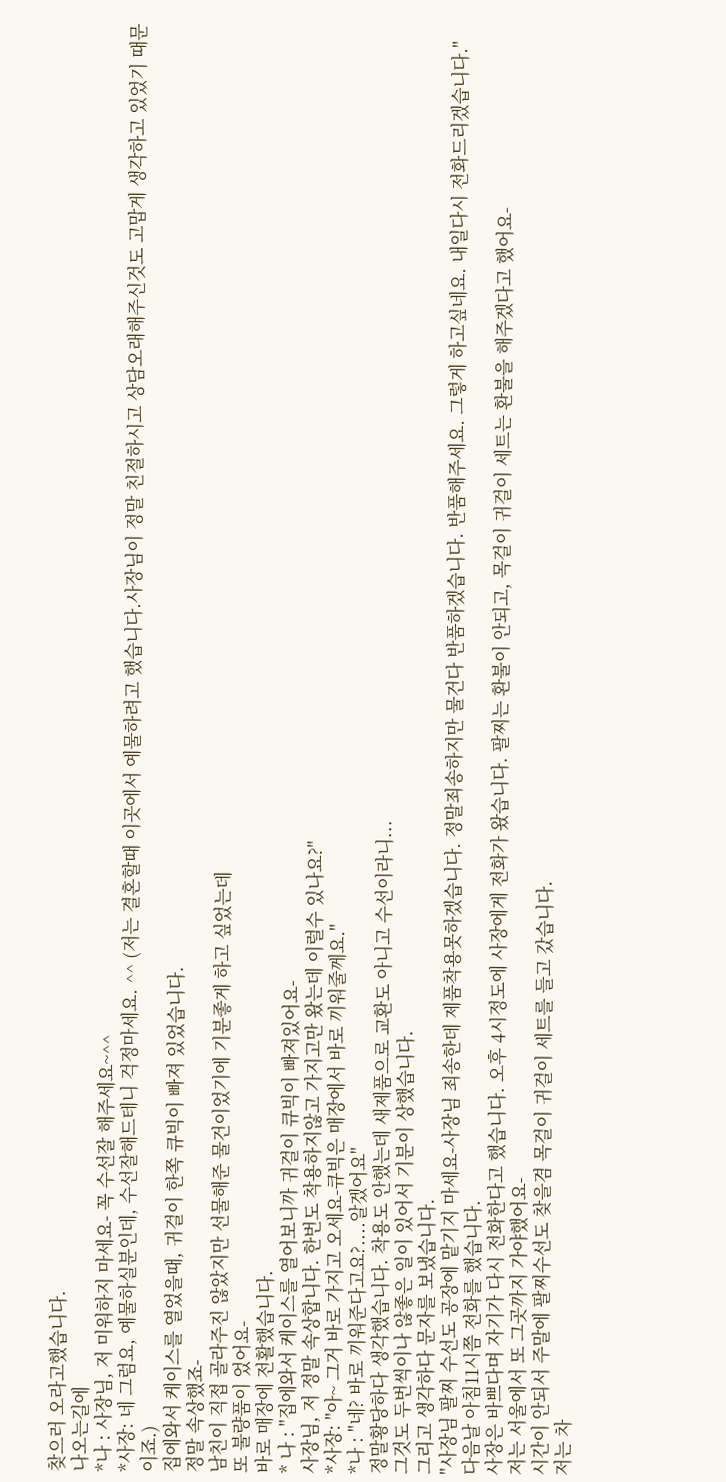찾으러 오라고했습니다.
나오는길에
*나 : 사장님, 저 미워하지 마세요- 꼭 수선잘 해주세요~^^
*사장: 네 그럼요, 예물하실분인데, 수선잘해드테니 걱정마세요. ^^ (저는 결혼할때 이곳에서 예물하려고 했습니다.사장님이 정말 친절하시고 상담오래해주신것도 고맙게 생각하고 있었기 때문이죠.)
집에와서 케이스를 열었을때, 귀걸이 한쪽 큐빅이 빠져 있었습니다.
정말 속상했죠-
남친이 직접 골라주진 않았지만 선물해준 물건이었기에 기분좋게 하고 싶었는데
또 불량품이 었어요-
바로 매장에 전활했습니다.
* 나 : "집에와서 케이스를 열어보니까 귀걸이 큐빅이 빠져있어요-
사장님, 저 정말 속상합니다. 한번도 착용하지않고 가지고만 왔는데 이럴수 있나요?"
*사장: "아~ 그거 바로 가지고 오세요-큐빅은 매장에서 바로 끼워줄께요."
*나 : "네? 바로 끼워준다고요?....알겠어요"
정말황당하다 생각했습니다. 착용도 안했는데 새제품으로 교환도 아니고 수선이라니...
그것도 두번씩이나 않좋은 일이 있어서 기분이 상했습니다.
그리고 생각하다 문자를 보냈습니다.
"사장님 팔찌 수선도 공장에 맡기지 마세요-사장님 죄송한데 제품착용못하겠습니다. 정말죄송하지만 물건다 반품하겠습니다. 반품해주세요. 그렇게 하고싶네요. 내일다시 전화드리겠습니다."
다음날 아침11시쯤 전화를 했습니다.
사장은 바쁘다며 자기가 다시 전화한다고 했습니다. 오후 4시정도에 사장에게 전화가 왔습니다. 팔찌는 환불이 안되고, 목걸이 귀걸이 세트는 환불을 해주겠다고 했어요-
저는 서울에서 또 그곳까지 가야했어요-
시간이 안되서 주말에 팔찌수선도 찾을겸 목걸이 귀걸이 세트를 들고 갔습니다.
저는 차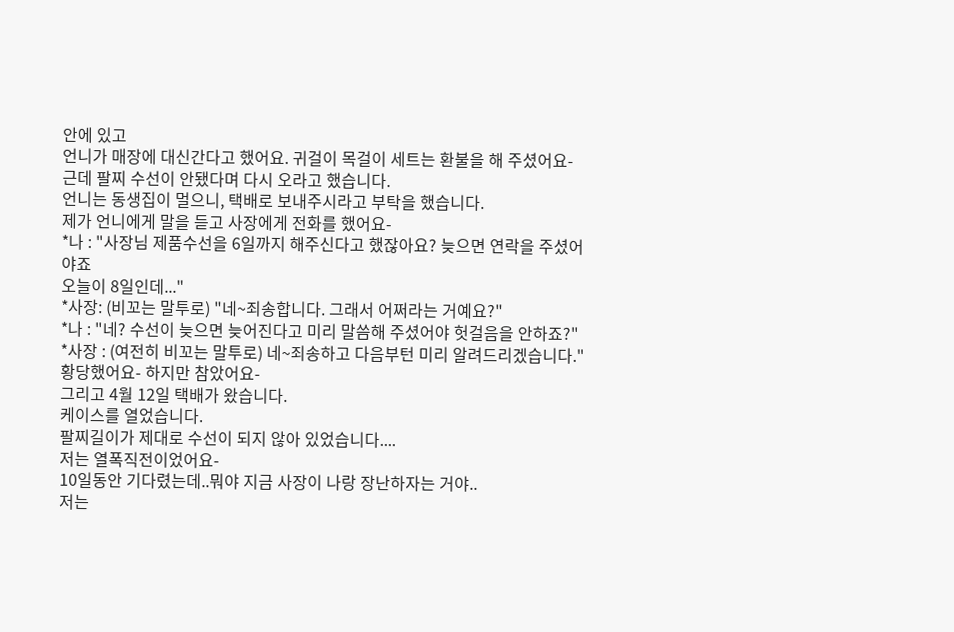안에 있고
언니가 매장에 대신간다고 했어요. 귀걸이 목걸이 세트는 환불을 해 주셨어요-
근데 팔찌 수선이 안됐다며 다시 오라고 했습니다.
언니는 동생집이 멀으니, 택배로 보내주시라고 부탁을 했습니다.
제가 언니에게 말을 듣고 사장에게 전화를 했어요-
*나 : "사장님 제품수선을 6일까지 해주신다고 했잖아요? 늦으면 연락을 주셨어야죠
오늘이 8일인데..."
*사장: (비꼬는 말투로) "네~죄송합니다. 그래서 어쩌라는 거예요?"
*나 : "네? 수선이 늦으면 늦어진다고 미리 말씀해 주셨어야 헛걸음을 안하죠?"
*사장 : (여전히 비꼬는 말투로) 네~죄송하고 다음부턴 미리 알려드리겠습니다."
황당했어요- 하지만 참았어요-
그리고 4월 12일 택배가 왔습니다.
케이스를 열었습니다.
팔찌길이가 제대로 수선이 되지 않아 있었습니다....
저는 열폭직전이었어요-
10일동안 기다렸는데..뭐야 지금 사장이 나랑 장난하자는 거야..
저는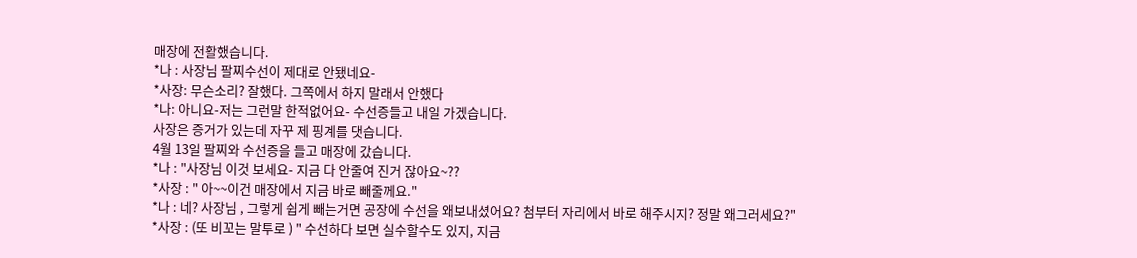매장에 전활했습니다.
*나 : 사장님 팔찌수선이 제대로 안됐네요-
*사장: 무슨소리? 잘했다. 그쪽에서 하지 말래서 안했다
*나: 아니요-저는 그런말 한적없어요- 수선증들고 내일 가겠습니다.
사장은 증거가 있는데 자꾸 제 핑계를 댓습니다.
4월 13일 팔찌와 수선증을 들고 매장에 갔습니다.
*나 : "사장님 이것 보세요- 지금 다 안줄여 진거 잖아요~??
*사장 : " 아~~이건 매장에서 지금 바로 빼줄께요."
*나 : 네? 사장님 , 그렇게 쉽게 빼는거면 공장에 수선을 왜보내셨어요? 첨부터 자리에서 바로 해주시지? 정말 왜그러세요?"
*사장 : (또 비꼬는 말투로 ) " 수선하다 보면 실수할수도 있지, 지금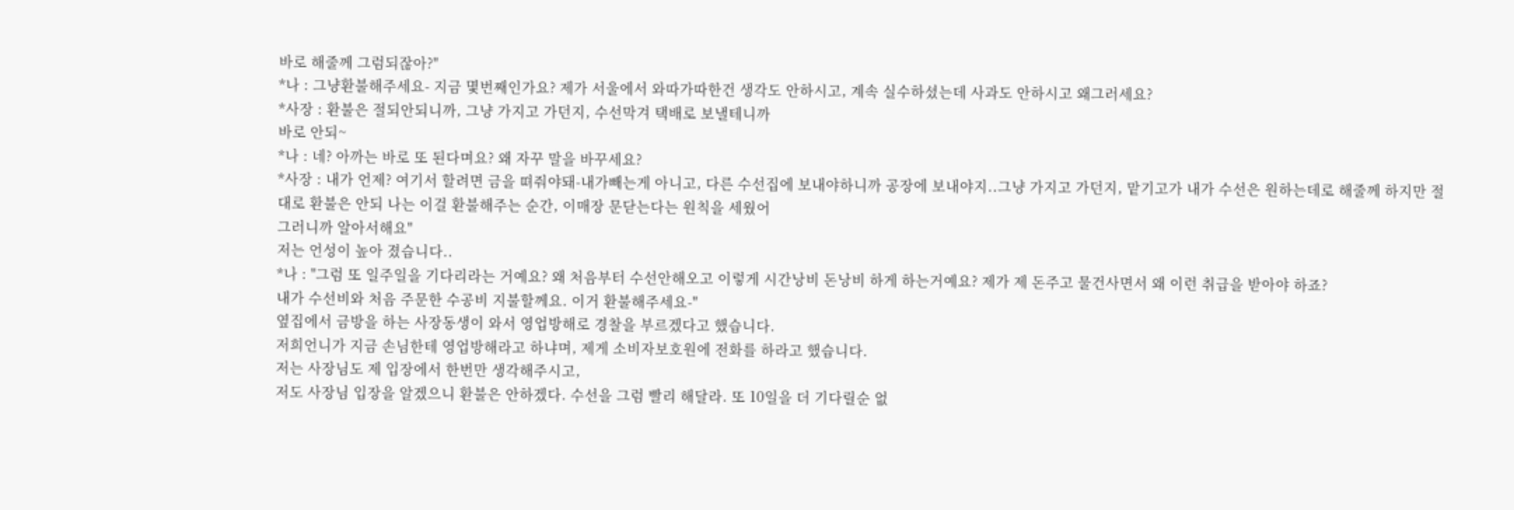바로 해줄께 그럼되잖아?"
*나 : 그냥환불해주세요- 지금 몇번째인가요? 제가 서울에서 와따가따한건 생각도 안하시고, 계속 실수하셨는데 사과도 안하시고 왜그러세요?
*사장 : 환불은 절되안되니까, 그냥 가지고 가던지, 수선막겨 택배로 보낼테니까
바로 안되~
*나 : 네? 아까는 바로 또 된다며요? 왜 자꾸 말을 바꾸세요?
*사장 : 내가 언제? 여기서 할려면 금을 뗘줘야돼-내가빼는게 아니고, 다른 수선집에 보내야하니까 공장에 보내야지..그냥 가지고 가던지, 맡기고가 내가 수선은 원하는데로 해줄께 하지만 절대로 환불은 안되 나는 이걸 환불해주는 순간, 이매장 문닫는다는 원칙을 세웠어
그러니까 알아서해요"
저는 언성이 높아 졌습니다..
*나 : "그럼 또 일주일을 기다리라는 거예요? 왜 처음부터 수선안해오고 이렇게 시간낭비 돈낭비 하게 하는거예요? 제가 제 돈주고 물건사면서 왜 이런 취급을 받아야 하죠?
내가 수선비와 처음 주문한 수공비 지불할께요. 이거 환불해주세요-"
옆집에서 금방을 하는 사장동생이 와서 영업방해로 경찰을 부르겠다고 했습니다.
저희언니가 지금 손님한테 영업방해라고 하냐며, 제게 소비자보호원에 전화를 하라고 했습니다.
저는 사장님도 제 입장에서 한번만 생각해주시고,
저도 사장님 입장을 알겠으니 환불은 안하겠다. 수선을 그럼 빨리 해달라. 또 10일을 더 기다릴순 없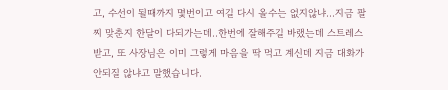고, 수선이 될때까지 몇번이고 여길 다시 올수는 없지않냐...지금 팔찌 맞춘지 한달이 다되가는데..한번에 잘해주길 바랬는데 스트레스 받고, 또 사장님은 이미 그렇게 마음을 딱 먹고 계신데 지금 대화가 안되질 않냐고 말했습니다.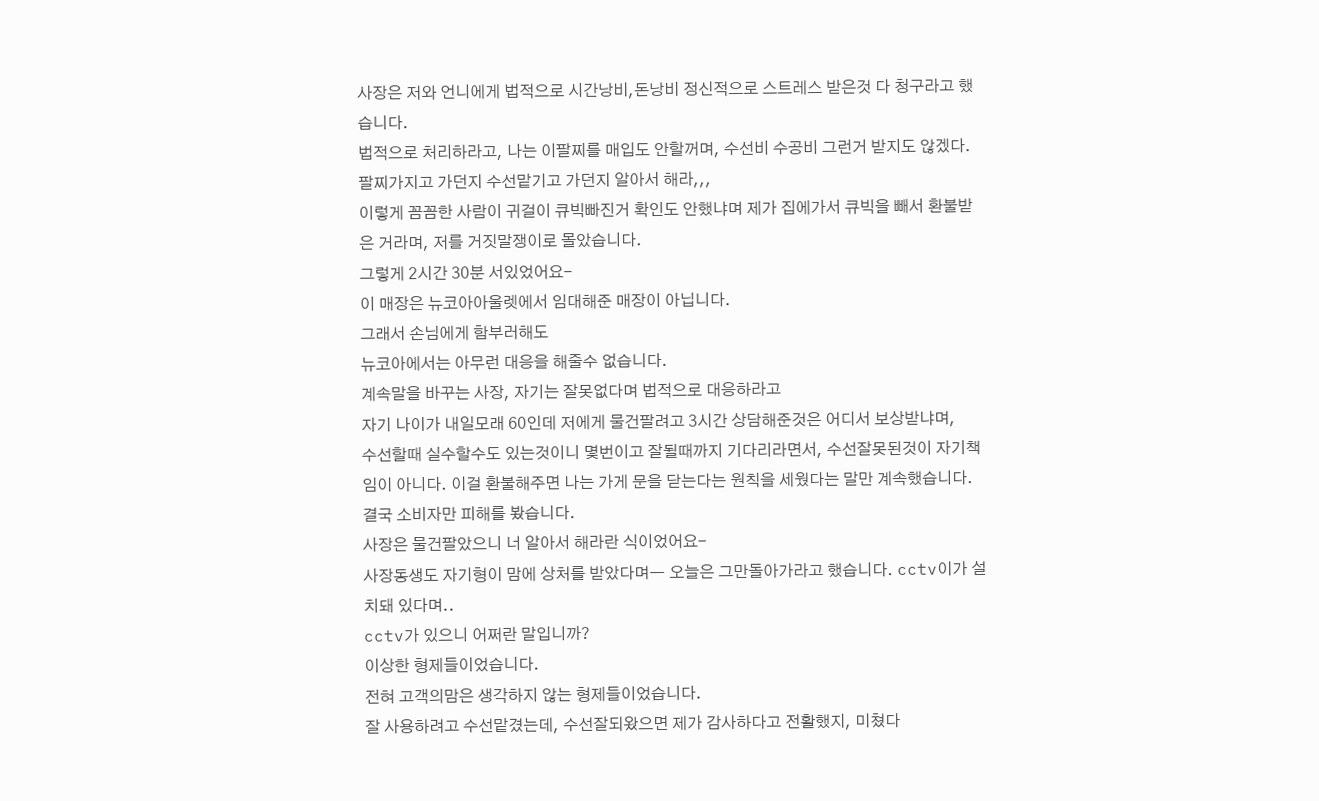사장은 저와 언니에게 법적으로 시간낭비,돈낭비 정신적으로 스트레스 받은것 다 청구라고 했습니다.
법적으로 처리하라고, 나는 이팔찌를 매입도 안할꺼며, 수선비 수공비 그런거 받지도 않겠다. 팔찌가지고 가던지 수선맡기고 가던지 알아서 해라,,,
이렇게 꼼꼼한 사람이 귀걸이 큐빅빠진거 확인도 안했냐며 제가 집에가서 큐빅을 빼서 환불받은 거라며, 저를 거짓말쟁이로 몰았습니다.
그렇게 2시간 30분 서있었어요-
이 매장은 뉴코아아울렛에서 임대해준 매장이 아닙니다.
그래서 손님에게 함부러해도
뉴코아에서는 아무런 대응을 해줄수 없습니다.
계속말을 바꾸는 사장, 자기는 잘못없다며 법적으로 대응하라고
자기 나이가 내일모래 60인데 저에게 물건팔려고 3시간 상담해준것은 어디서 보상받냐며,
수선할때 실수할수도 있는것이니 몇번이고 잘될때까지 기다리라면서, 수선잘못된것이 자기책임이 아니다. 이걸 환불해주면 나는 가게 문을 닫는다는 원칙을 세웠다는 말만 계속했습니다.
결국 소비자만 피해를 봤습니다.
사장은 물건팔았으니 너 알아서 해라란 식이었어요-
사장동생도 자기형이 맘에 상처를 받았다며ㅡ 오늘은 그만돌아가라고 했습니다. cctv이가 설치돼 있다며..
cctv가 있으니 어쩌란 말입니까?
이상한 형제들이었습니다.
전혀 고객의맘은 생각하지 않는 형제들이었습니다.
잘 사용하려고 수선맡겼는데, 수선잘되왔으면 제가 감사하다고 전활했지, 미쳤다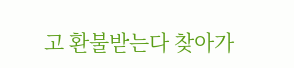고 환불받는다 찾아가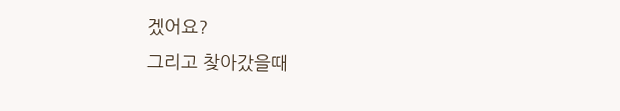겠어요?
그리고 찾아갔을때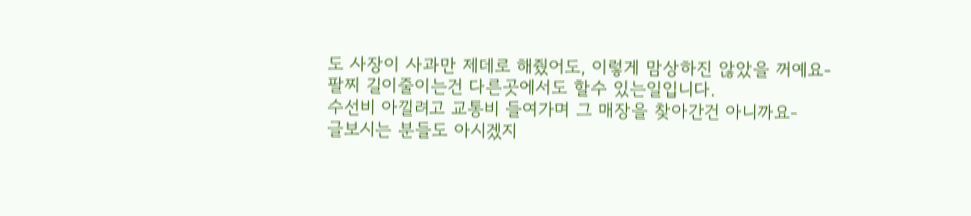도 사장이 사과만 제데로 해줬어도, 이렇게 맘상하진 않았을 꺼예요-
팔찌 길이줄이는건 다른곳에서도 할수 있는일입니다.
수선비 아낄려고 교통비 들여가며 그 매장을 찾아간건 아니까요-
글보시는 분들도 아시겠지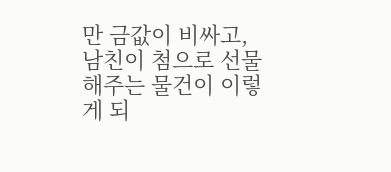만 금값이 비싸고,
남친이 첨으로 선물해주는 물건이 이렇게 되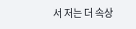서 저는 더 속상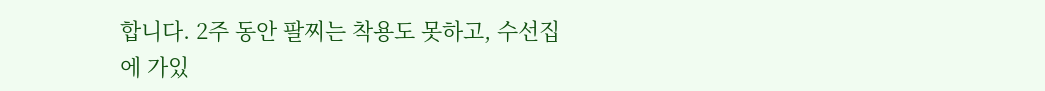합니다. 2주 동안 팔찌는 착용도 못하고, 수선집에 가있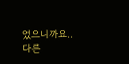었으니까요..
다른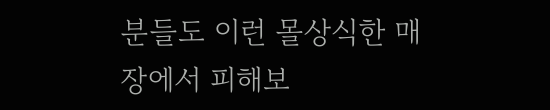분들도 이런 몰상식한 매장에서 피해보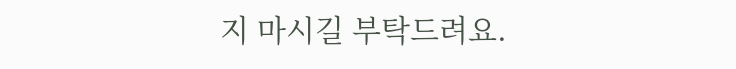지 마시길 부탁드려요.